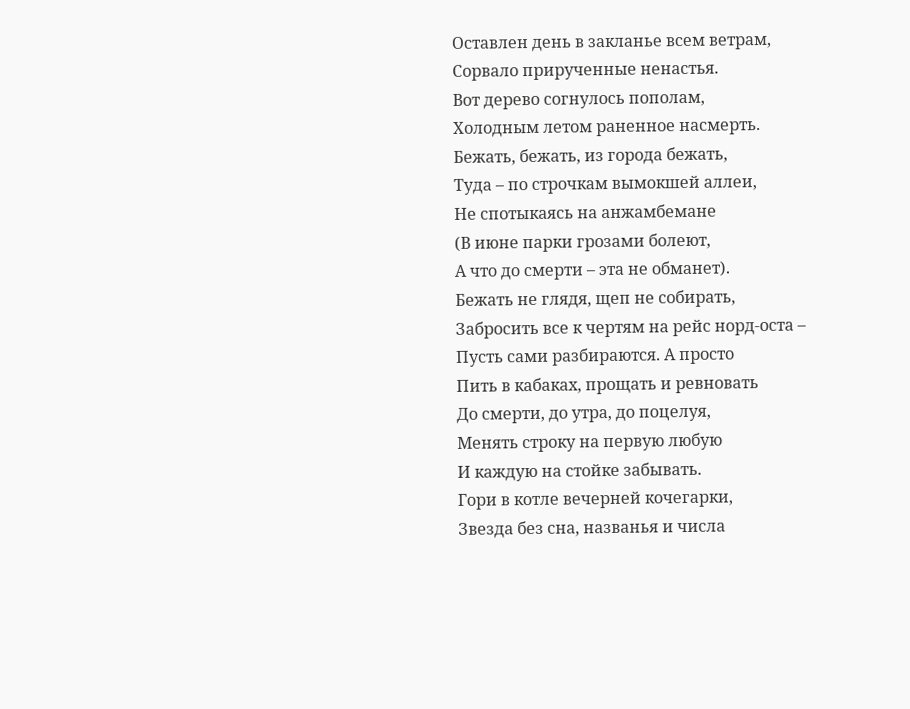Оставлен день в закланье всем ветрам,
Сорвало прирученные ненастья.
Вот дерево согнулось пополам,
Холодным летом раненное насмерть.
Бежать, бежать, из города бежать,
Туда – по строчкам вымокшей аллеи,
Не спотыкаясь на анжамбемане
(В июне парки грозами болеют,
А что до смерти – эта не обманет).
Бежать не глядя, щеп не собирать,
Забросить все к чертям на рейс норд-оста –
Пусть сами разбираются. А просто
Пить в кабаках, прощать и ревновать
До смерти, до утра, до поцелуя,
Менять строку на первую любую
И каждую на стойке забывать.
Гори в котле вечерней кочегарки,
Звезда без сна, названья и числа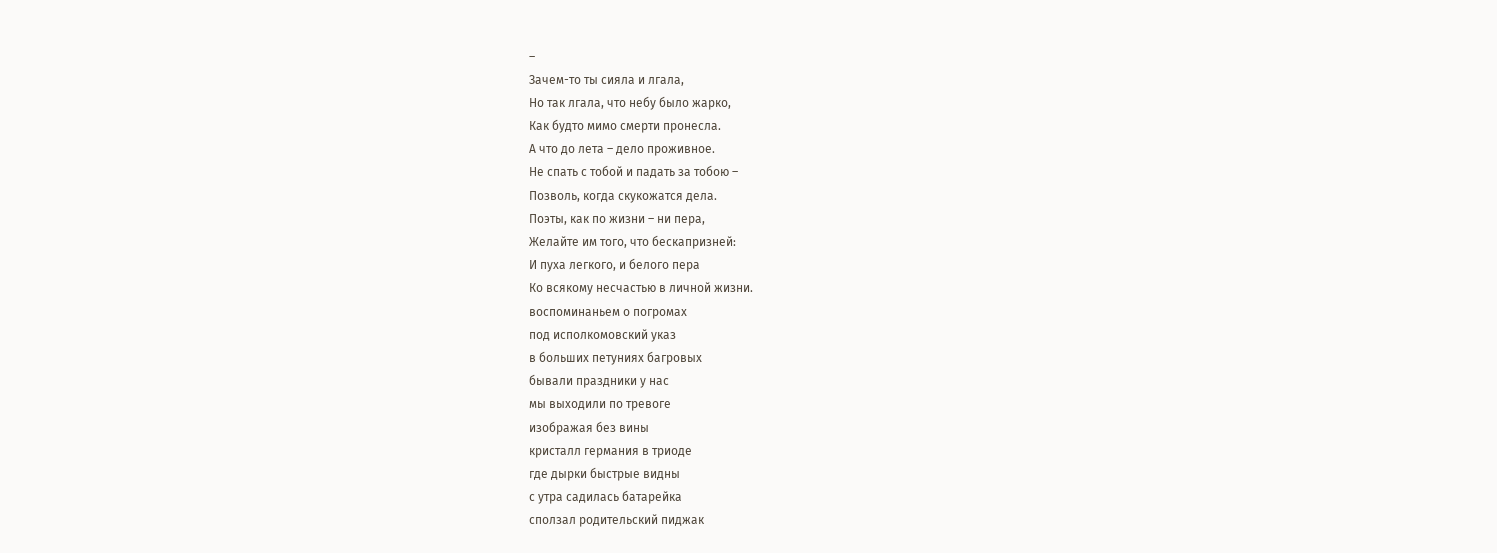–
Зачем-то ты сияла и лгала,
Но так лгала, что небу было жарко,
Как будто мимо смерти пронесла.
А что до лета – дело проживное.
Не спать с тобой и падать за тобою –
Позволь, когда скукожатся дела.
Поэты, как по жизни – ни пера,
Желайте им того, что бескапризней:
И пуха легкого, и белого пера
Ко всякому несчастью в личной жизни.
воспоминаньем о погромах
под исполкомовский указ
в больших петуниях багровых
бывали праздники у нас
мы выходили по тревоге
изображая без вины
кристалл германия в триоде
где дырки быстрые видны
с утра садилась батарейка
сползал родительский пиджак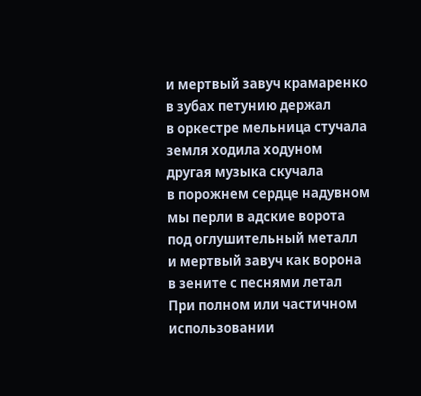и мертвый завуч крамаренко
в зубах петунию держал
в оркестре мельница стучала
земля ходила ходуном
другая музыка скучала
в порожнем сердце надувном
мы перли в адские ворота
под оглушительный металл
и мертвый завуч как ворона
в зените с песнями летал
При полном или частичном использовании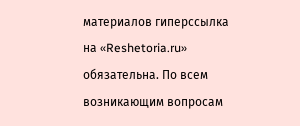материалов гиперссылка на «Reshetoria.ru» обязательна. По всем возникающим вопросам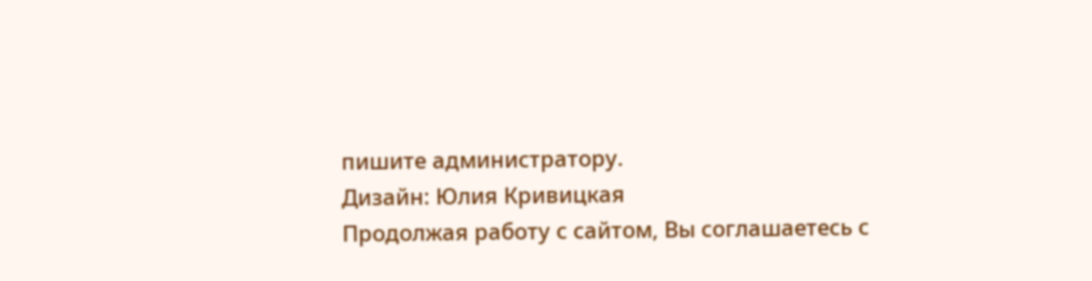пишите администратору.
Дизайн: Юлия Кривицкая
Продолжая работу с сайтом, Вы соглашаетесь с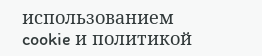использованием cookie и политикой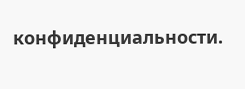конфиденциальности.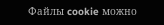Файлы cookie можно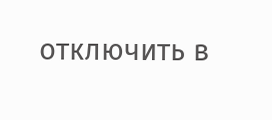отключить в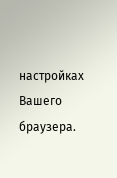настройках Вашего браузера.